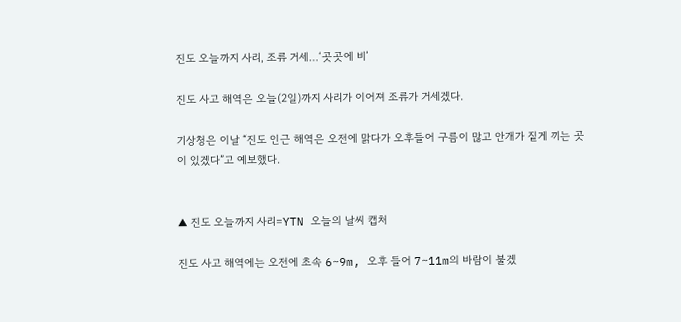진도 오늘까지 사리, 조류 거세…‘곳곳에 비’

진도 사고 해역은 오늘(2일)까지 사리가 이어져 조류가 거세겠다.

기상청은 이날 “진도 인근 해역은 오전에 맑다가 오후들어 구름이 많고 안개가 짙게 끼는 곳이 있겠다”고 예보했다.


▲ 진도 오늘까지 사리=YTN 오늘의 날씨 캡처

진도 사고 해역에는 오전에 초속 6∼9m, 오후 들어 7∼11m의 바람이 불겠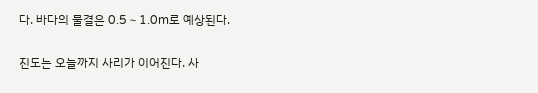다. 바다의 물결은 0.5∼1.0m로 예상된다.

진도는 오늘까지 사리가 이어진다. 사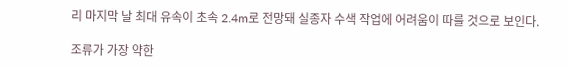리 마지막 날 최대 유속이 초속 2.4m로 전망돼 실종자 수색 작업에 어려움이 따를 것으로 보인다.

조류가 가장 약한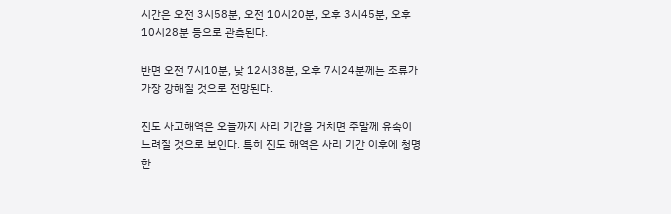시간은 오전 3시58분, 오전 10시20분, 오후 3시45분, 오후 10시28분 등으로 관측된다.

반면 오전 7시10분, 낮 12시38분, 오후 7시24분께는 조류가 가장 강해질 것으로 전망된다.

진도 사고해역은 오늘까지 사리 기간을 거치면 주말께 유속이 느려질 것으로 보인다. 특히 진도 해역은 사리 기간 이후에 청명한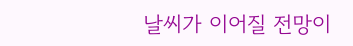날씨가 이어질 전망이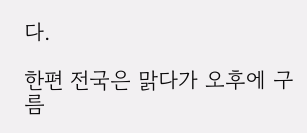다.

한편 전국은 맑다가 오후에 구름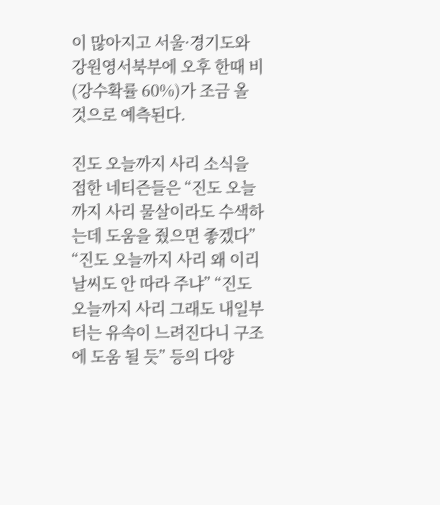이 많아지고 서울·경기도와 강원영서북부에 오후 한때 비(강수확률 60%)가 조금 올 것으로 예측된다.

진도 오늘까지 사리 소식을 접한 네티즌들은 “진도 오늘까지 사리 물살이라도 수색하는데 도움을 줬으면 좋겠다” “진도 오늘까지 사리 왜 이리 날씨도 안 따라 주냐” “진도 오늘까지 사리 그래도 내일부터는 유속이 느려진다니 구조에 도움 될 듯” 등의 다양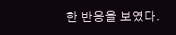한 반응을 보였다.